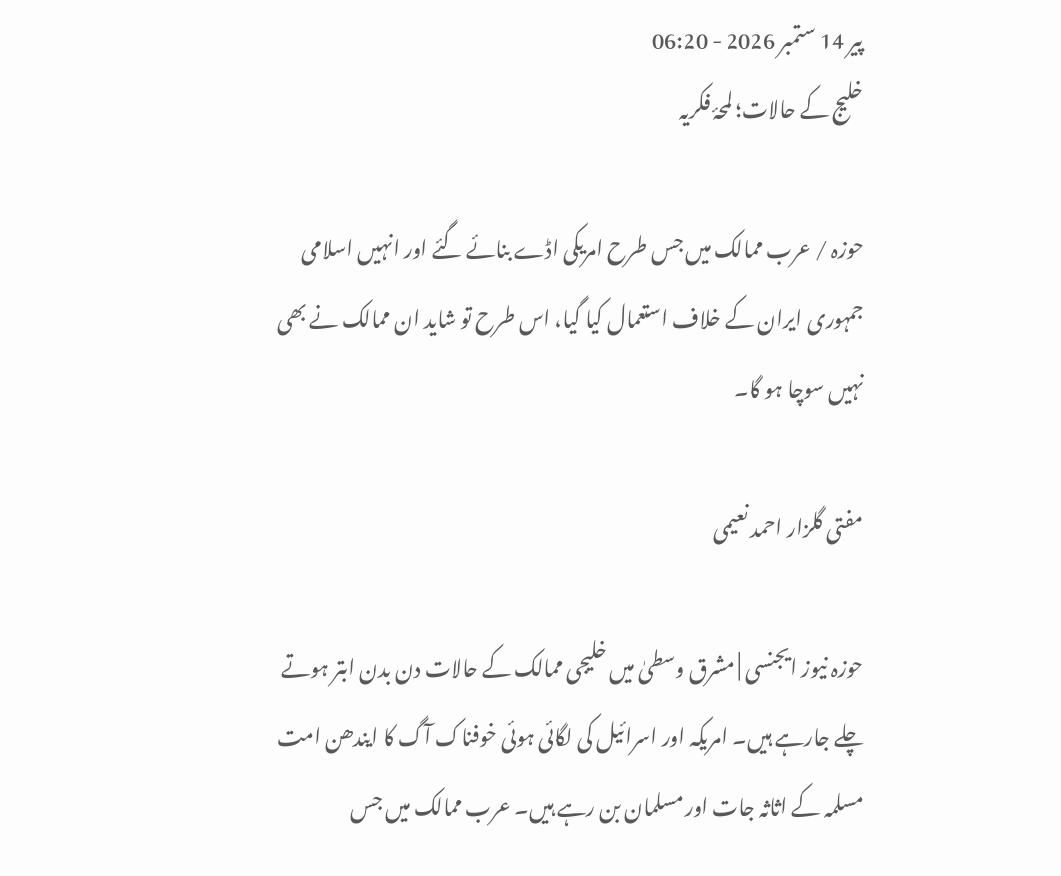پیر 14 ستمبر 2026 - 06:20
خلیج کے حالات؛ لمحۂ فکریہ

حوزہ / عرب ممالک میں جس طرح امریکی اڈے بنائے گئے اور انہیں اسلامی جمہوری ایران کے خلاف استعمال کیا گیا، اس طرح تو شاید ان ممالک نے بھی نہیں سوچا ہو گا۔

مفتی گلزار احمد نعیمی

حوزہ نیوز ایجنسی | مشرق وسطیٰ میں خلیجی ممالک کے حالات دن بدن ابتر ہوتے چلے جارہے ہیں۔ امریکہ اور اسرائیل کی لگائی ہوئی خوفناک آگ کا ایندھن امت مسلمہ کے اثاثہ جات اور مسلمان بن رہے ہیں۔ عرب ممالک میں جس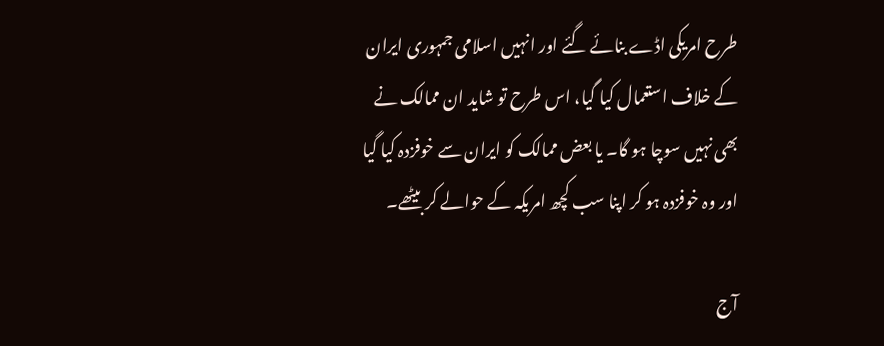طرح امریکی اڈے بنائے گئے اور انہیں اسلامی جمہوری ایران کے خلاف استعمال کیا گیا، اس طرح تو شاید ان ممالک نے بھی نہیں سوچا ہو گا۔ یا بعض ممالک کو ایران سے خوفزدہ کیا گیا اور وہ خوفزدہ ہو کر اپنا سب کچھ امریکہ کے حوالے کر بیٹھے۔

آج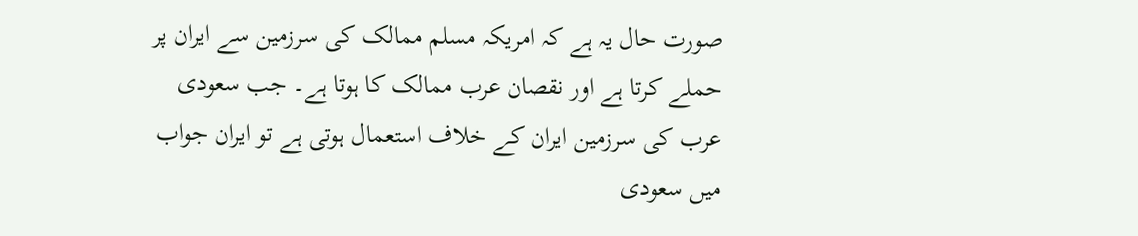صورت حال یہ ہے کہ امریکہ مسلم ممالک کی سرزمین سے ایران پر حملے کرتا ہے اور نقصان عرب ممالک کا ہوتا ہے۔ جب سعودی عرب کی سرزمین ایران کے خلاف استعمال ہوتی ہے تو ایران جواب میں سعودی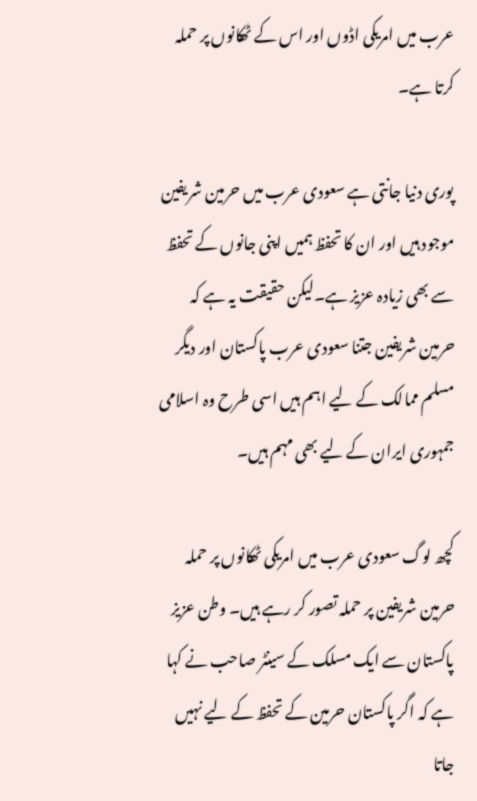عرب میں امریکی اڈوں اور اس کے ٹھکانوں پر حملہ کرتا ہے۔

پوری دنیا جانتی ہے سعودی عرب میں حرمین شریفین موجود ہیں اور ان کا تحفظ ہمیں اپنی جانوں کے تحفظ سے بھی زیادہ عزیز ہے۔لیکن حقیقت یہ ہے کہ حرمین شریفین جتنا سعودی عرب پاکستان اور دیگر مسلم ممالک کے لیے اہم ہیں اسی طرح وہ اسلامی جمہوری ایران کے لیے بھی مہم ہیں۔

کچھ لوگ سعودی عرب میں امریکی ٹھکانوں پر حملہ حرمین شریفین پر حملہ تصور کر رہے ہیں۔ وطن عزیز پاکستان سے ایک مسلک کے سینٹر صاحب نے کہا ہے کہ اگر پاکستان حرمین کے تحفظ کے لیے نہیں جاتا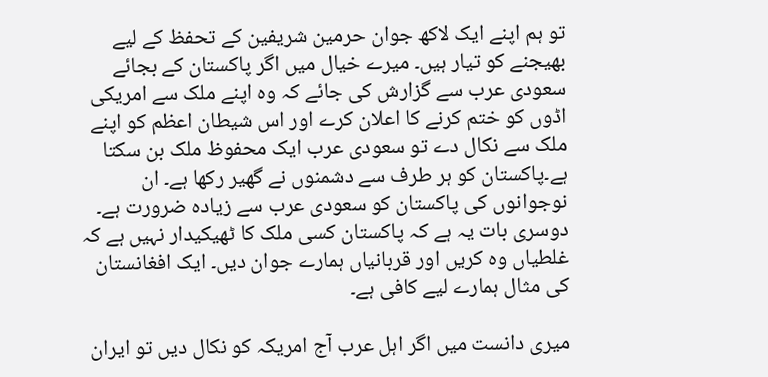تو ہم اپنے ایک لاکھ جوان حرمین شریفین کے تحفظ کے لیے بھیجنے کو تیار ہیں۔ میرے خیال میں اگر پاکستان کے بجائے سعودی عرب سے گزارش کی جائے کہ وہ اپنے ملک سے امریکی اڈوں کو ختم کرنے کا اعلان کرے اور اس شیطان اعظم کو اپنے ملک سے نکال دے تو سعودی عرب ایک محفوظ ملک بن سکتا ہے۔پاکستان کو ہر طرف سے دشمنوں نے گھیر رکھا ہے۔ ان نوجوانوں کی پاکستان کو سعودی عرب سے زیادہ ضرورت ہے۔ دوسری بات یہ ہے کہ پاکستان کسی ملک کا ٹھیکیدار نہیں ہے کہ غلطیاں وہ کریں اور قربانیاں ہمارے جوان دیں۔ ایک افغانستان کی مثال ہمارے لیے کافی ہے۔

میری دانست میں اگر اہل عرب آج امریکہ کو نکال دیں تو ایران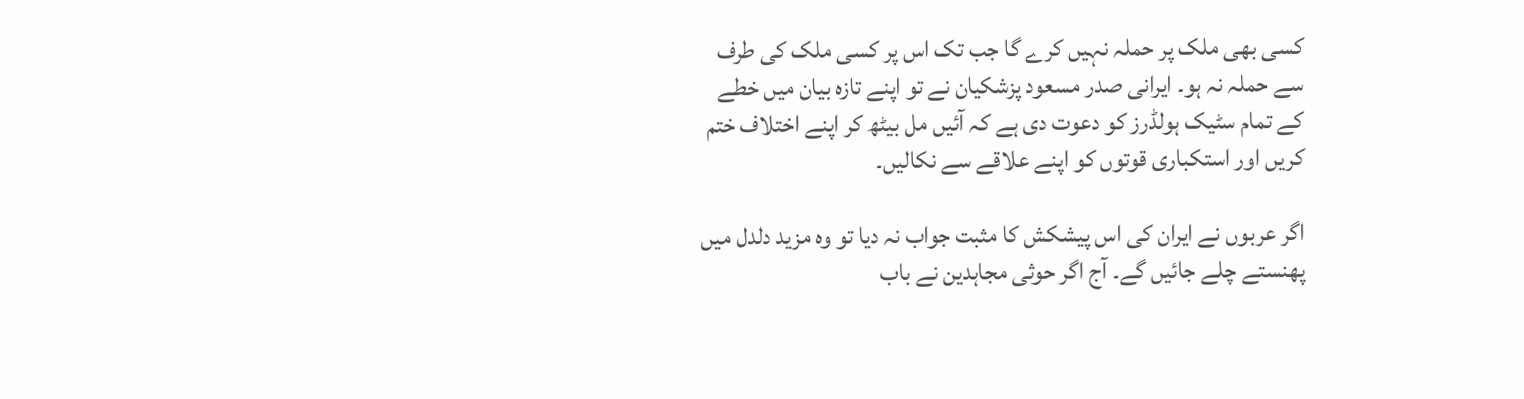کسی بھی ملک پر حملہ نہیں کرے گا جب تک اس پر کسی ملک کی طرف سے حملہ نہ ہو۔ ایرانی صدر مسعود پزشکیان نے تو اپنے تازہ بیان میں خطے کے تمام سٹیک ہولڈرز کو دعوت دی ہے کہ آئیں مل بیٹھ کر اپنے اختلاف ختم کریں اور استکباری قوتوں کو اپنے علاقے سے نکالیں۔

اگر عربوں نے ایران کی اس پیشکش کا مثبت جواب نہ دیا تو وہ مزید دلدل میں پھنستے چلے جائیں گے۔ آج اگر حوثی مجاہدین نے باب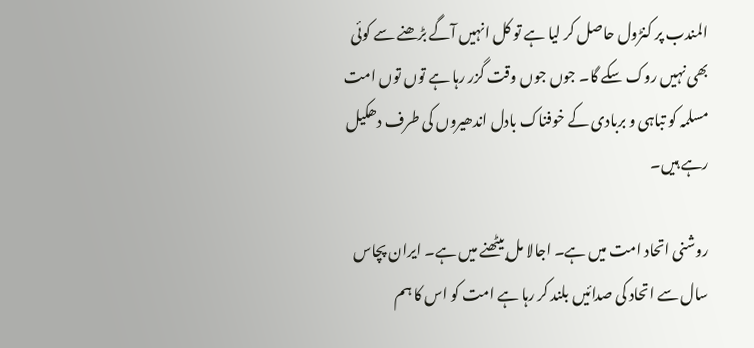المندب پر کنڑول حاصل کر لیا ہے تو کل انہیں آگے بڑھنے سے کوئی بھی نہیں روک سکے گا۔ جوں جوں وقت گزر رہا ہے توں توں امت مسلمہ کو تباہی و بربادی کے خوفناک بادل اندھیروں کی طرف دھکیل رہے ہیں۔

روشنی اتحاد امت میں ہے۔ اجالا مل بیٹھنے میں ہے۔ ایران پچاس سال سے اتحاد کی صدائیں بلند کر رہا ہے امت کو اس کا ہم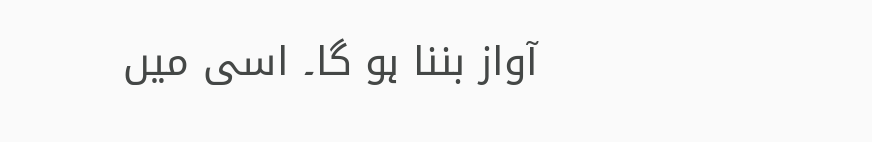آواز بننا ہو گا۔ اسی میں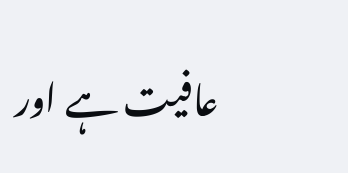عافیت ہے اور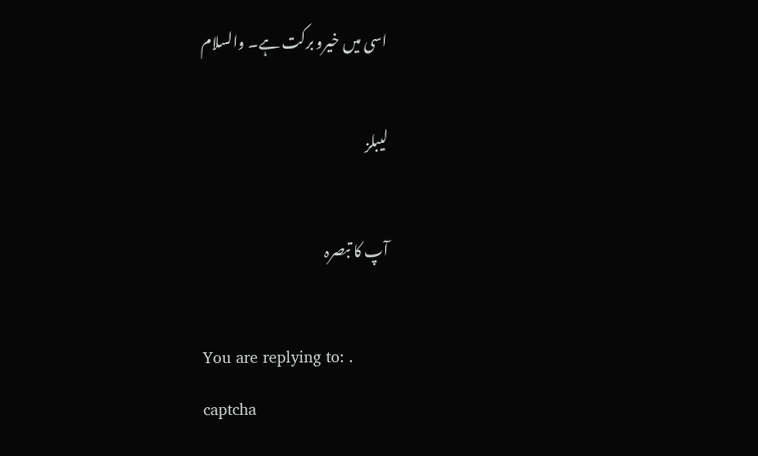اسی میں خیرو برکت ہے۔ والسلام

لیبلز

آپ کا تبصرہ

You are replying to: .
captcha